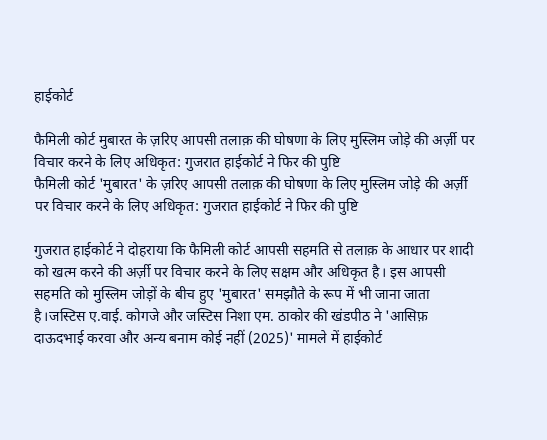हाईकोर्ट

फैमिली कोर्ट मुबारत के ज़रिए आपसी तलाक़ की घोषणा के लिए मुस्लिम जोड़े की अर्ज़ी पर विचार करने के लिए अधिकृत: गुजरात हाईकोर्ट ने फिर की पुष्टि
फैमिली कोर्ट 'मुबारत' के ज़रिए आपसी तलाक़ की घोषणा के लिए मुस्लिम जोड़े की अर्ज़ी पर विचार करने के लिए अधिकृत: गुजरात हाईकोर्ट ने फिर की पुष्टि

गुजरात हाईकोर्ट ने दोहराया कि फैमिली कोर्ट आपसी सहमति से तलाक़ के आधार पर शादी को खत्म करने की अर्ज़ी पर विचार करने के लिए सक्षम और अधिकृत है। इस आपसी सहमति को मुस्लिम जोड़ों के बीच हुए 'मुबारत' समझौते के रूप में भी जाना जाता है।जस्टिस ए.वाई. कोगजे और जस्टिस निशा एम. ठाकोर की खंडपीठ ने 'आसिफ़ दाऊदभाई करवा और अन्य बनाम कोई नहीं (2025)' मामले में हाईकोर्ट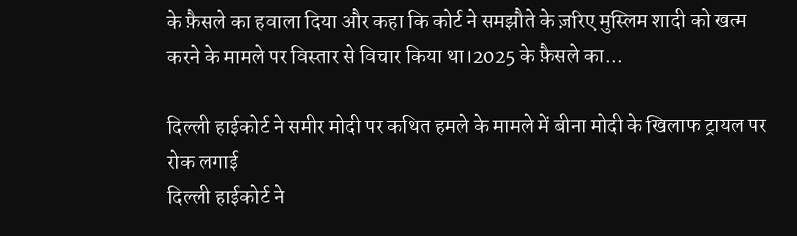के फ़ैसले का हवाला दिया और कहा कि कोर्ट ने समझौते के ज़रिए मुस्लिम शादी को खत्म करने के मामले पर विस्तार से विचार किया था।2025 के फ़ैसले का...

दिल्ली हाईकोर्ट ने समीर मोदी पर कथित हमले के मामले में बीना मोदी के खिलाफ ट्रायल पर रोक लगाई
दिल्ली हाईकोर्ट ने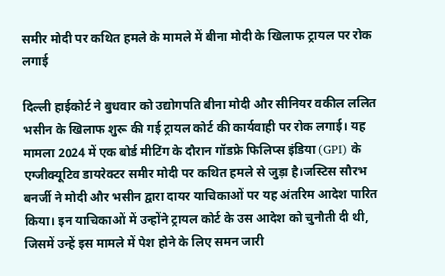समीर मोदी पर कथित हमले के मामले में बीना मोदी के खिलाफ ट्रायल पर रोक लगाई

दिल्ली हाईकोर्ट ने बुधवार को उद्योगपति बीना मोदी और सीनियर वकील ललित भसीन के खिलाफ शुरू की गई ट्रायल कोर्ट की कार्यवाही पर रोक लगाई। यह मामला 2024 में एक बोर्ड मीटिंग के दौरान गॉडफ्रे फिलिप्स इंडिया (GPI) के एग्जीक्यूटिव डायरेक्टर समीर मोदी पर कथित हमले से जुड़ा है।जस्टिस सौरभ बनर्जी ने मोदी और भसीन द्वारा दायर याचिकाओं पर यह अंतरिम आदेश पारित किया। इन याचिकाओं में उन्होंने ट्रायल कोर्ट के उस आदेश को चुनौती दी थी, जिसमें उन्हें इस मामले में पेश होने के लिए समन जारी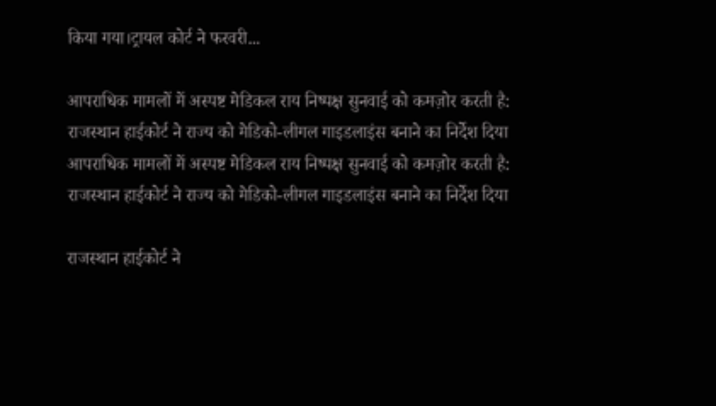किया गया।ट्रायल कोर्ट ने फरवरी...

आपराधिक मामलों में अस्पष्ट मेडिकल राय निष्पक्ष सुनवाई को कमज़ोर करती है: राजस्थान हाईकोर्ट ने राज्य को मेडिको-लीगल गाइडलाइंस बनाने का निर्देश दिया
आपराधिक मामलों में अस्पष्ट मेडिकल राय निष्पक्ष सुनवाई को कमज़ोर करती है: राजस्थान हाईकोर्ट ने राज्य को मेडिको-लीगल गाइडलाइंस बनाने का निर्देश दिया

राजस्थान हाईकोर्ट ने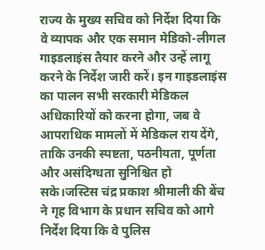राज्य के मुख्य सचिव को निर्देश दिया कि वे व्यापक और एक समान मेडिको-लीगल गाइडलाइंस तैयार करने और उन्हें लागू करने के निर्देश जारी करें। इन गाइडलाइंस का पालन सभी सरकारी मेडिकल अधिकारियों को करना होगा, जब वे आपराधिक मामलों में मेडिकल राय देंगे, ताकि उनकी स्पष्टता, पठनीयता, पूर्णता और असंदिग्धता सुनिश्चित हो सके।जस्टिस चंद्र प्रकाश श्रीमाली की बेंच ने गृह विभाग के प्रधान सचिव को आगे निर्देश दिया कि वे पुलिस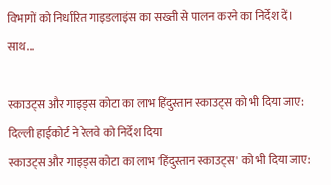विभागों को निर्धारित गाइडलाइंस का सख्ती से पालन करने का निर्देश दें। साथ...

स्काउट्स और गाइड्स कोटा का लाभ हिंदुस्तान स्काउट्स को भी दिया जाए: दिल्ली हाईकोर्ट ने रेलवे को निर्देश दिया
स्काउट्स और गाइड्स कोटा का लाभ 'हिंदुस्तान स्काउट्स' को भी दिया जाए: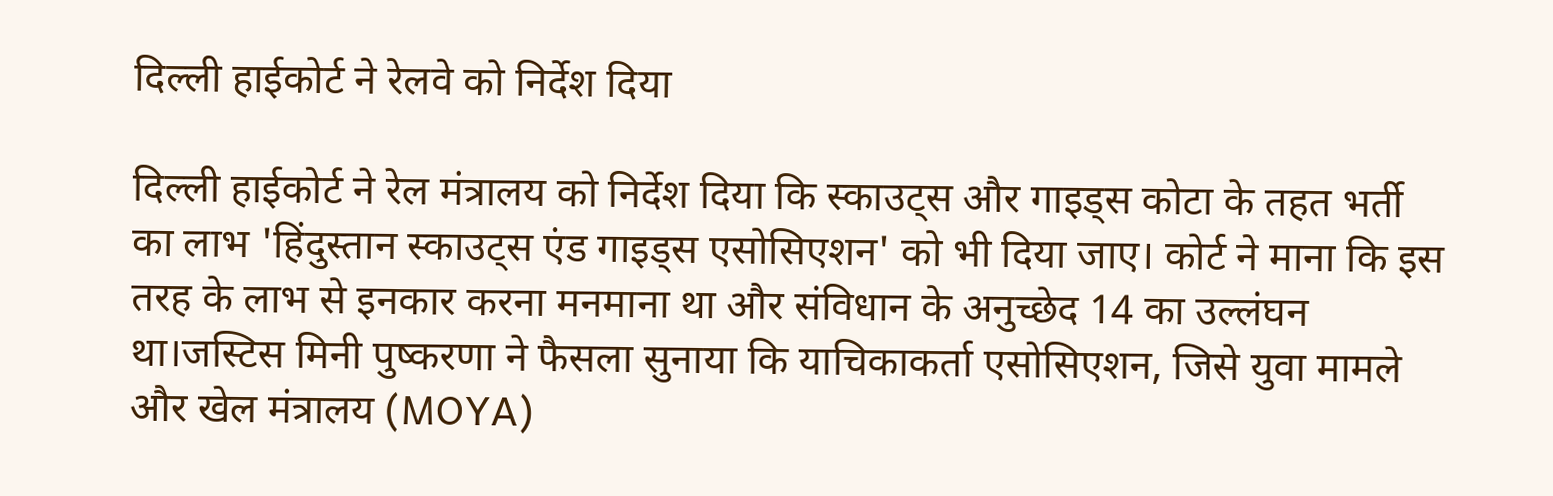दिल्ली हाईकोर्ट ने रेलवे को निर्देश दिया

दिल्ली हाईकोर्ट ने रेल मंत्रालय को निर्देश दिया कि स्काउट्स और गाइड्स कोटा के तहत भर्ती का लाभ 'हिंदुस्तान स्काउट्स एंड गाइड्स एसोसिएशन' को भी दिया जाए। कोर्ट ने माना कि इस तरह के लाभ से इनकार करना मनमाना था और संविधान के अनुच्छेद 14 का उल्लंघन था।जस्टिस मिनी पुष्करणा ने फैसला सुनाया कि याचिकाकर्ता एसोसिएशन, जिसे युवा मामले और खेल मंत्रालय (MOYA)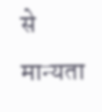से मान्यता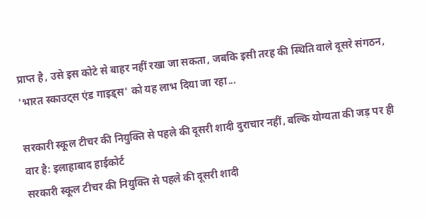प्राप्त है, उसे इस कोटे से बाहर नहीं रखा जा सकता, जबकि इसी तरह की स्थिति वाले दूसरे संगठन, 'भारत स्काउट्स एंड गाइड्स' को यह लाभ दिया जा रहा...

सरकारी स्कूल टीचर की नियुक्ति से पहले की दूसरी शादी दुराचार नहीं, बल्कि योग्यता की जड़ पर ही वार है: इलाहाबाद हाईकोर्ट
सरकारी स्कूल टीचर की नियुक्ति से पहले की दूसरी शादी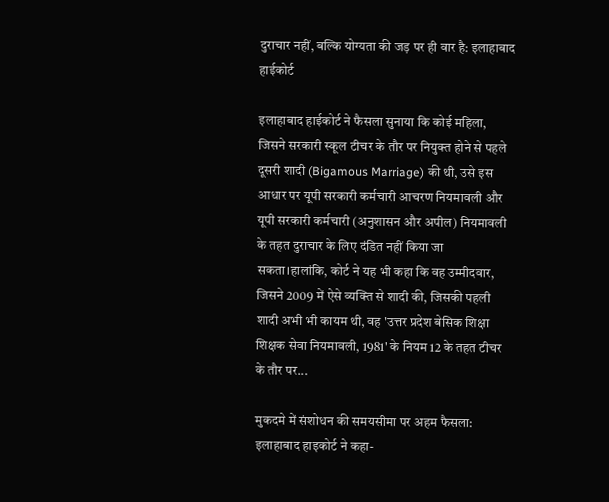दुराचार नहीं, बल्कि योग्यता की जड़ पर ही वार है: इलाहाबाद हाईकोर्ट

इलाहाबाद हाईकोर्ट ने फैसला सुनाया कि कोई महिला, जिसने सरकारी स्कूल टीचर के तौर पर नियुक्त होने से पहले दूसरी शादी (Bigamous Marriage) की थी, उसे इस आधार पर यूपी सरकारी कर्मचारी आचरण नियमावली और यूपी सरकारी कर्मचारी (अनुशासन और अपील) नियमावली के तहत दुराचार के लिए दंडित नहीं किया जा सकता।हालांकि, कोर्ट ने यह भी कहा कि वह उम्मीदवार, जिसने 2009 में ऐसे व्यक्ति से शादी की, जिसकी पहली शादी अभी भी कायम थी, वह 'उत्तर प्रदेश बेसिक शिक्षा शिक्षक सेवा नियमावली, 1981' के नियम 12 के तहत टीचर के तौर पर...

मुकदमे में संशोधन की समयसीमा पर अहम फैसला: इलाहाबाद हाइकोर्ट ने कहा-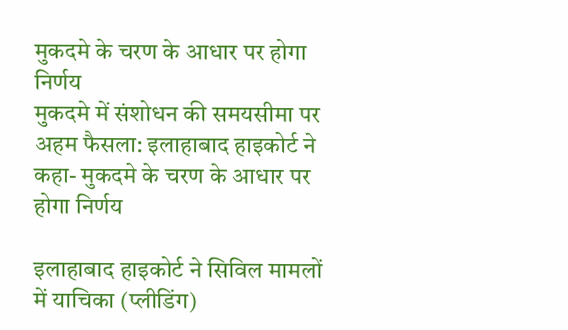मुकदमे के चरण के आधार पर होगा निर्णय
मुकदमे में संशोधन की समयसीमा पर अहम फैसला: इलाहाबाद हाइकोर्ट ने कहा- मुकदमे के चरण के आधार पर होगा निर्णय

इलाहाबाद हाइकोर्ट ने सिविल मामलों में याचिका (प्लीडिंग)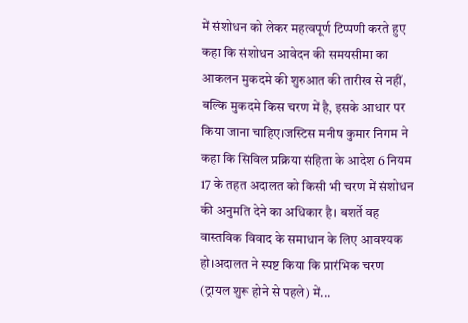में संशोधन को लेकर महत्वपूर्ण टिप्पणी करते हुए कहा कि संशोधन आवेदन की समयसीमा का आकलन मुकदमे की शुरुआत की तारीख से नहीं, बल्कि मुकदमे किस चरण में है, इसके आधार पर किया जाना चाहिए।जस्टिस मनीष कुमार निगम ने कहा कि सिविल प्रक्रिया संहिता के आदेश 6 नियम 17 के तहत अदालत को किसी भी चरण में संशोधन की अनुमति देने का अधिकार है। बशर्ते वह वास्तविक विवाद के समाधान के लिए आवश्यक हो।अदालत ने स्पष्ट किया कि प्रारंभिक चरण (ट्रायल शुरू होने से पहले) में...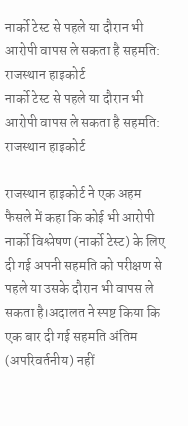नार्को टेस्ट से पहले या दौरान भी आरोपी वापस ले सकता है सहमति: राजस्थान हाइकोर्ट
नार्को टेस्ट से पहले या दौरान भी आरोपी वापस ले सकता है सहमति: राजस्थान हाइकोर्ट

राजस्थान हाइकोर्ट ने एक अहम फैसले में कहा कि कोई भी आरोपी नार्को विश्लेषण (नार्को टेस्ट) के लिए दी गई अपनी सहमति को परीक्षण से पहले या उसके दौरान भी वापस ले सकता है।अदालत ने स्पष्ट किया कि एक बार दी गई सहमति अंतिम (अपरिवर्तनीय) नहीं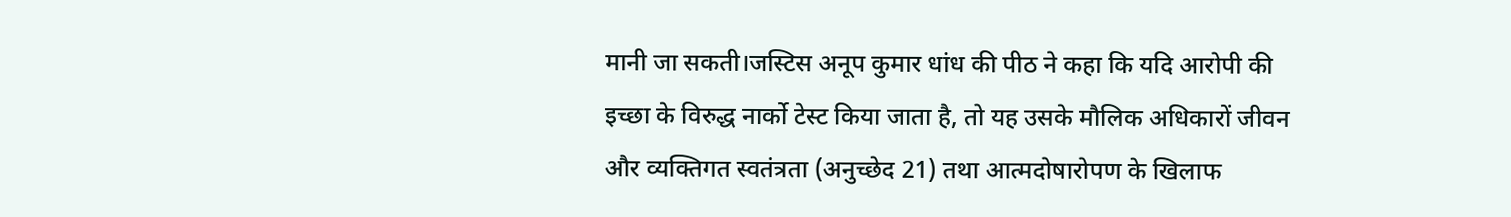मानी जा सकती।जस्टिस अनूप कुमार धांध की पीठ ने कहा कि यदि आरोपी की इच्छा के विरुद्ध नार्को टेस्ट किया जाता है, तो यह उसके मौलिक अधिकारों जीवन और व्यक्तिगत स्वतंत्रता (अनुच्छेद 21) तथा आत्मदोषारोपण के खिलाफ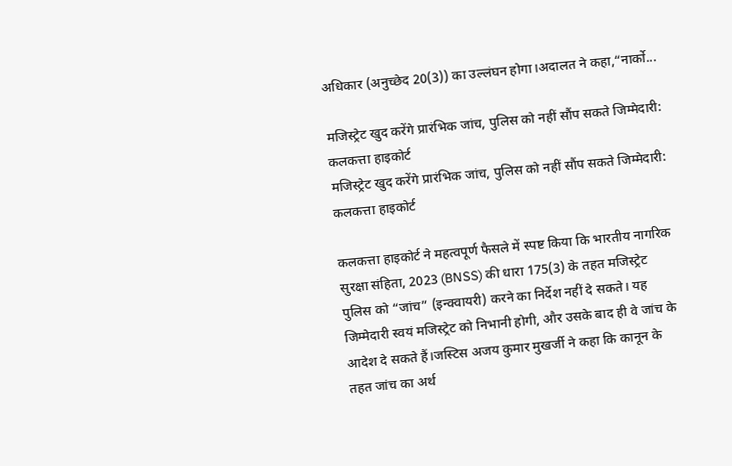अधिकार (अनुच्छेद 20(3)) का उल्लंघन होगा।अदालत ने कहा,“नार्को...

मजिस्ट्रेट खुद करेंगे प्रारंभिक जांच, पुलिस को नहीं सौंप सकते जिम्मेदारी: कलकत्ता हाइकोर्ट
मजिस्ट्रेट खुद करेंगे प्रारंभिक जांच, पुलिस को नहीं सौंप सकते जिम्मेदारी: कलकत्ता हाइकोर्ट

कलकत्ता हाइकोर्ट ने महत्वपूर्ण फैसले में स्पष्ट किया कि भारतीय नागरिक सुरक्षा संहिता, 2023 (BNSS) की धारा 175(3) के तहत मजिस्ट्रेट पुलिस को “जांच” (इन्क्वायरी) करने का निर्देश नहीं दे सकते। यह जिम्मेदारी स्वयं मजिस्ट्रेट को निभानी होगी, और उसके बाद ही वे जांच के आदेश दे सकते हैं।जस्टिस अजय कुमार मुखर्जी ने कहा कि कानून के तहत जांच का अर्थ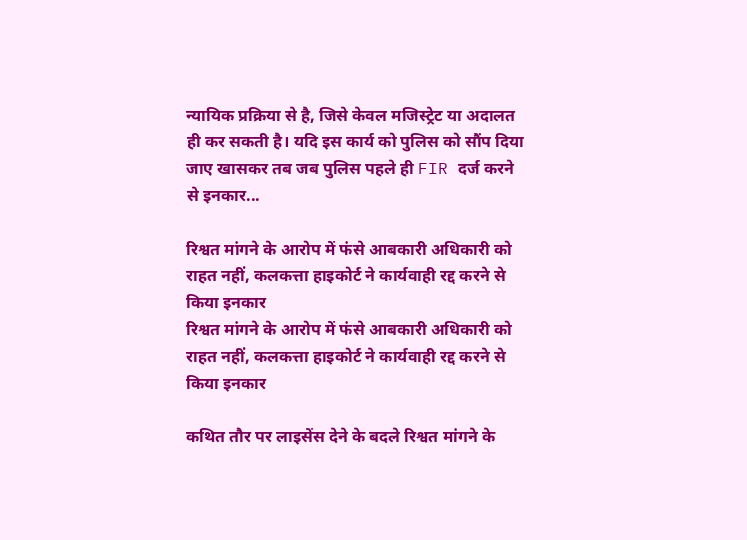न्यायिक प्रक्रिया से है, जिसे केवल मजिस्ट्रेट या अदालत ही कर सकती है। यदि इस कार्य को पुलिस को सौंप दिया जाए खासकर तब जब पुलिस पहले ही FIR दर्ज करने से इनकार...

रिश्वत मांगने के आरोप में फंसे आबकारी अधिकारी को राहत नहीं, कलकत्ता हाइकोर्ट ने कार्यवाही रद्द करने से किया इनकार
रिश्वत मांगने के आरोप में फंसे आबकारी अधिकारी को राहत नहीं, कलकत्ता हाइकोर्ट ने कार्यवाही रद्द करने से किया इनकार

कथित तौर पर लाइसेंस देने के बदले रिश्वत मांगने के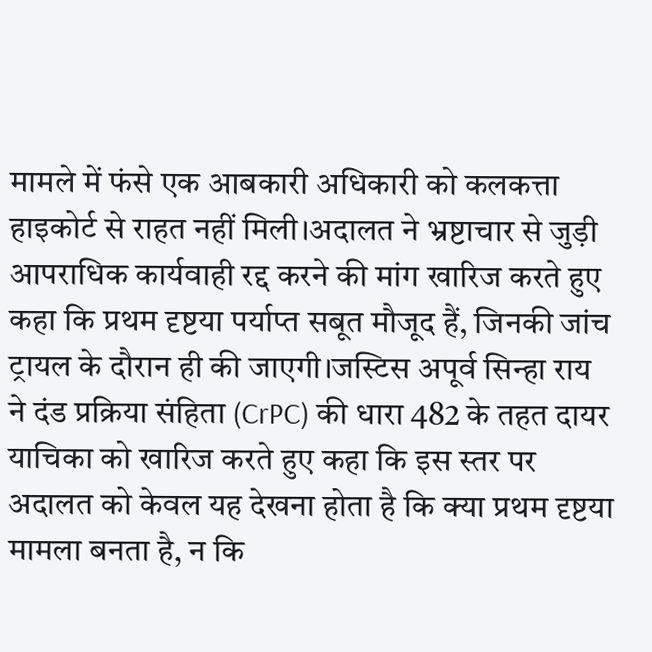मामले में फंसे एक आबकारी अधिकारी को कलकत्ता हाइकोर्ट से राहत नहीं मिली।अदालत ने भ्रष्टाचार से जुड़ी आपराधिक कार्यवाही रद्द करने की मांग खारिज करते हुए कहा कि प्रथम दृष्टया पर्याप्त सबूत मौजूद हैं, जिनकी जांच ट्रायल के दौरान ही की जाएगी।जस्टिस अपूर्व सिन्हा राय ने दंड प्रक्रिया संहिता (CrPC) की धारा 482 के तहत दायर याचिका को खारिज करते हुए कहा कि इस स्तर पर अदालत को केवल यह देखना होता है कि क्या प्रथम दृष्टया मामला बनता है, न कि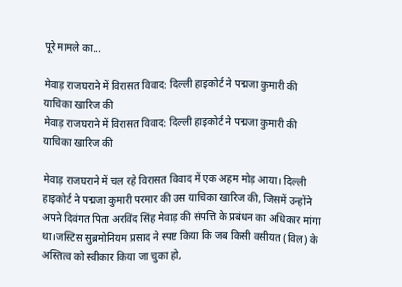पूरे मामले का...

मेवाड़ राजघराने में विरासत विवाद: दिल्ली हाइकोर्ट ने पद्मजा कुमारी की याचिका खारिज की
मेवाड़ राजघराने में विरासत विवाद: दिल्ली हाइकोर्ट ने पद्मजा कुमारी की याचिका खारिज की

मेवाड़ राजघराने में चल रहे विरासत विवाद में एक अहम मोड़ आया। दिल्ली हाइकोर्ट ने पद्मजा कुमारी परमार की उस याचिका खारिज की, जिसमें उन्होंने अपने दिवंगत पिता अरविंद सिंह मेवाड़ की संपत्ति के प्रबंधन का अधिकार मांगा था।जस्टिस सुब्रमोनियम प्रसाद ने स्पष्ट किया कि जब किसी वसीयत (विल) के अस्तित्व को स्वीकार किया जा चुका हो,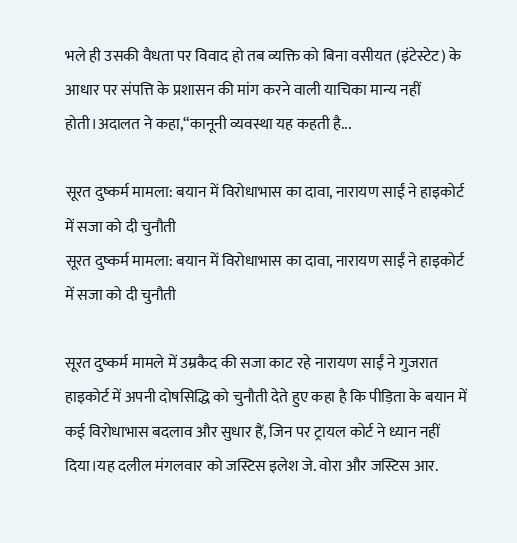भले ही उसकी वैधता पर विवाद हो तब व्यक्ति को बिना वसीयत (इंटेस्टेट) के आधार पर संपत्ति के प्रशासन की मांग करने वाली याचिका मान्य नहीं होती।अदालत ने कहा,“कानूनी व्यवस्था यह कहती है...

सूरत दुष्कर्म मामला: बयान में विरोधाभास का दावा, नारायण साईं ने हाइकोर्ट में सजा को दी चुनौती
सूरत दुष्कर्म मामला: बयान में विरोधाभास का दावा, नारायण साईं ने हाइकोर्ट में सजा को दी चुनौती

सूरत दुष्कर्म मामले में उम्रकैद की सजा काट रहे नारायण साईं ने गुजरात हाइकोर्ट में अपनी दोषसिद्धि को चुनौती देते हुए कहा है कि पीड़िता के बयान में कई विरोधाभास बदलाव और सुधार हैं, जिन पर ट्रायल कोर्ट ने ध्यान नहीं दिया।यह दलील मंगलवार को जस्टिस इलेश जे. वोरा और जस्टिस आर.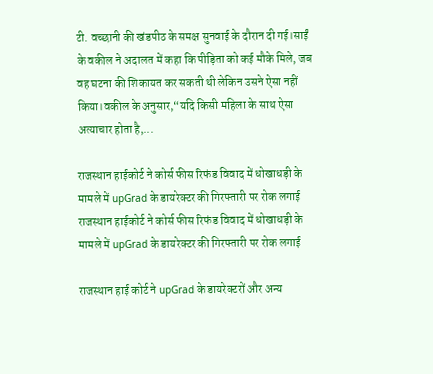टी. वच्छानी की खंडपीठ के समक्ष सुनवाई के दौरान दी गई।साईं के वकील ने अदालत में कहा कि पीड़िता को कई मौके मिले, जब वह घटना की शिकायत कर सकती थी लेकिन उसने ऐसा नहीं किया।वकील के अनुसार,“यदि किसी महिला के साथ ऐसा अत्याचार होता है,...

राजस्थान हाईकोर्ट ने कोर्स फीस रिफंड विवाद में धोखाधड़ी के मामले में upGrad के डायरेक्टर की गिरफ्तारी पर रोक लगाई
राजस्थान हाईकोर्ट ने कोर्स फीस रिफंड विवाद में धोखाधड़ी के मामले में upGrad के डायरेक्टर की गिरफ्तारी पर रोक लगाई

राजस्थान हाई कोर्ट ने upGrad के डायरेक्टरों और अन्य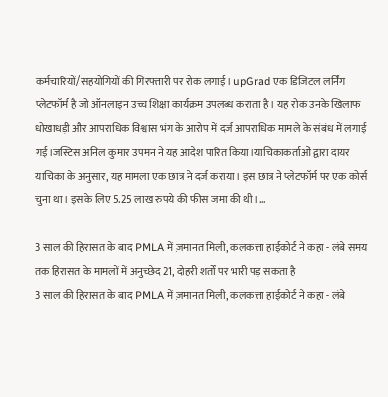कर्मचारियों/सहयोगियों की गिरफ्तारी पर रोक लगाई। upGrad एक डिजिटल लर्निंग प्लेटफॉर्म है जो ऑनलाइन उच्च शिक्षा कार्यक्रम उपलब्ध कराता है। यह रोक उनके खिलाफ धोखाधड़ी और आपराधिक विश्वास भंग के आरोप में दर्ज आपराधिक मामले के संबंध में लगाई गई।जस्टिस अनिल कुमार उपमन ने यह आदेश पारित किया।याचिकाकर्ताओं द्वारा दायर याचिका के अनुसार, यह मामला एक छात्र ने दर्ज कराया। इस छात्र ने प्लेटफॉर्म पर एक कोर्स चुना था। इसके लिए 5.25 लाख रुपये की फीस जमा की थी।...

3 साल की हिरासत के बाद PMLA में ज़मानत मिली, कलकत्ता हाईकोर्ट ने कहा - लंबे समय तक हिरासत के मामलों में अनुच्छेद 21, दोहरी शर्तों पर भारी पड़ सकता है
3 साल की हिरासत के बाद PMLA में ज़मानत मिली, कलकत्ता हाईकोर्ट ने कहा - लंबे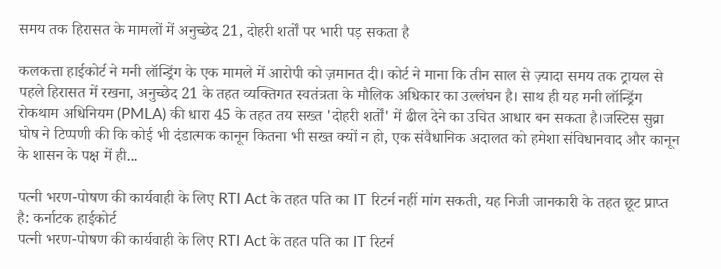समय तक हिरासत के मामलों में अनुच्छेद 21, दोहरी शर्तों पर भारी पड़ सकता है

कलकत्ता हाईकोर्ट ने मनी लॉन्ड्रिंग के एक मामले में आरोपी को ज़मानत दी। कोर्ट ने माना कि तीन साल से ज़्यादा समय तक ट्रायल से पहले हिरासत में रखना, अनुच्छेद 21 के तहत व्यक्तिगत स्वतंत्रता के मौलिक अधिकार का उल्लंघन है। साथ ही यह मनी लॉन्ड्रिंग रोकथाम अधिनियम (PMLA) की धारा 45 के तहत तय सख्त 'दोहरी शर्तों' में ढील देने का उचित आधार बन सकता है।जस्टिस सुव्रा घोष ने टिप्पणी की कि कोई भी दंडात्मक कानून कितना भी सख्त क्यों न हो, एक संवैधानिक अदालत को हमेशा संविधानवाद और कानून के शासन के पक्ष में ही...

पत्नी भरण-पोषण की कार्यवाही के लिए RTI Act के तहत पति का IT रिटर्न नहीं मांग सकती, यह निजी जानकारी के तहत छूट प्राप्त है: कर्नाटक हाईकोर्ट
पत्नी भरण-पोषण की कार्यवाही के लिए RTI Act के तहत पति का IT रिटर्न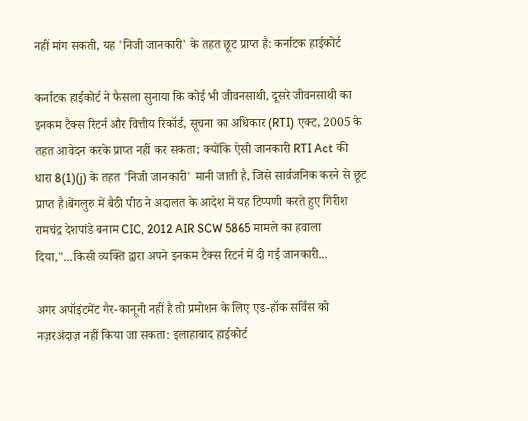नहीं मांग सकती, यह 'निजी जानकारी' के तहत छूट प्राप्त है: कर्नाटक हाईकोर्ट

कर्नाटक हाईकोर्ट ने फैसला सुनाया कि कोई भी जीवनसाथी, दूसरे जीवनसाथी का इनकम टैक्स रिटर्न और वित्तीय रिकॉर्ड, सूचना का अधिकार (RTI) एक्ट, 2005 के तहत आवेदन करके प्राप्त नहीं कर सकता; क्योंकि ऐसी जानकारी RTI Act की धारा 8(1)(j) के तहत 'निजी जानकारी' मानी जाती है, जिसे सार्वजनिक करने से छूट प्राप्त है।बेंगलुरु में बैठी पीठ ने अदालत के आदेश में यह टिप्पणी करते हुए गिरीश रामचंद्र देशपांडे बनाम CIC, 2012 AIR SCW 5865 मामले का हवाला दिया,"...किसी व्यक्ति द्वारा अपने इनकम टैक्स रिटर्न में दी गई जानकारी...

अगर अपॉइंटमेंट गैर-कानूनी नहीं है तो प्रमोशन के लिए एड-हॉक सर्विस को नज़रअंदाज़ नहीं किया जा सकता: इलाहाबाद हाईकोर्ट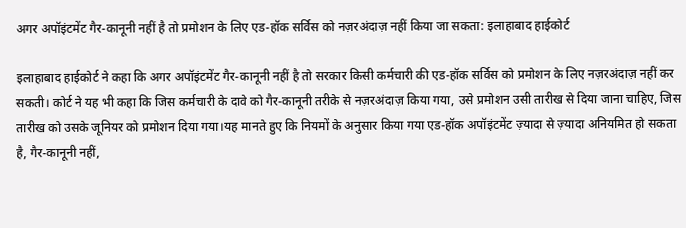अगर अपॉइंटमेंट गैर-कानूनी नहीं है तो प्रमोशन के लिए एड-हॉक सर्विस को नज़रअंदाज़ नहीं किया जा सकता: इलाहाबाद हाईकोर्ट

इलाहाबाद हाईकोर्ट ने कहा कि अगर अपॉइंटमेंट गैर-कानूनी नहीं है तो सरकार किसी कर्मचारी की एड-हॉक सर्विस को प्रमोशन के लिए नज़रअंदाज़ नहीं कर सकती। कोर्ट ने यह भी कहा कि जिस कर्मचारी के दावे को गैर-कानूनी तरीके से नज़रअंदाज़ किया गया, उसे प्रमोशन उसी तारीख से दिया जाना चाहिए, जिस तारीख को उसके जूनियर को प्रमोशन दिया गया।यह मानते हुए कि नियमों के अनुसार किया गया एड-हॉक अपॉइंटमेंट ज़्यादा से ज़्यादा अनियमित हो सकता है, गैर-कानूनी नहीं,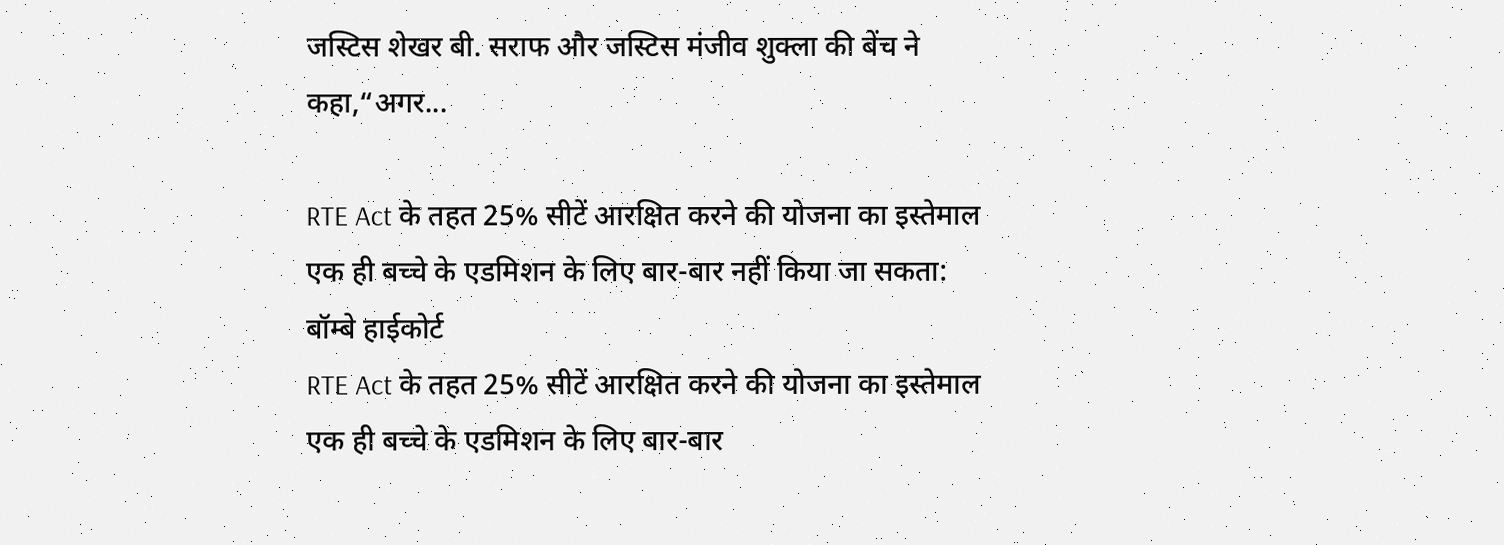जस्टिस शेखर बी. सराफ और जस्टिस मंजीव शुक्ला की बेंच ने कहा,“अगर...

RTE Act के तहत 25% सीटें आरक्षित करने की योजना का इस्तेमाल एक ही बच्चे के एडमिशन के लिए बार-बार नहीं किया जा सकता: बॉम्बे हाईकोर्ट
RTE Act के तहत 25% सीटें आरक्षित करने की योजना का इस्तेमाल एक ही बच्चे के एडमिशन के लिए बार-बार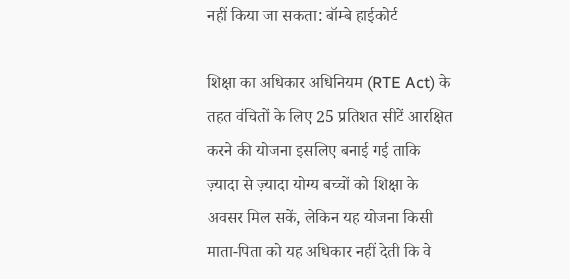नहीं किया जा सकता: बॉम्बे हाईकोर्ट

शिक्षा का अधिकार अधिनियम (RTE Act) के तहत वंचितों के लिए 25 प्रतिशत सीटें आरक्षित करने की योजना इसलिए बनाई गई ताकि ज़्यादा से ज़्यादा योग्य बच्चों को शिक्षा के अवसर मिल सकें, लेकिन यह योजना किसी माता-पिता को यह अधिकार नहीं देती कि वे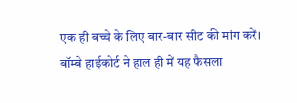एक ही बच्चे के लिए बार-बार सीट की मांग करें। बॉम्बे हाईकोर्ट ने हाल ही में यह फैसला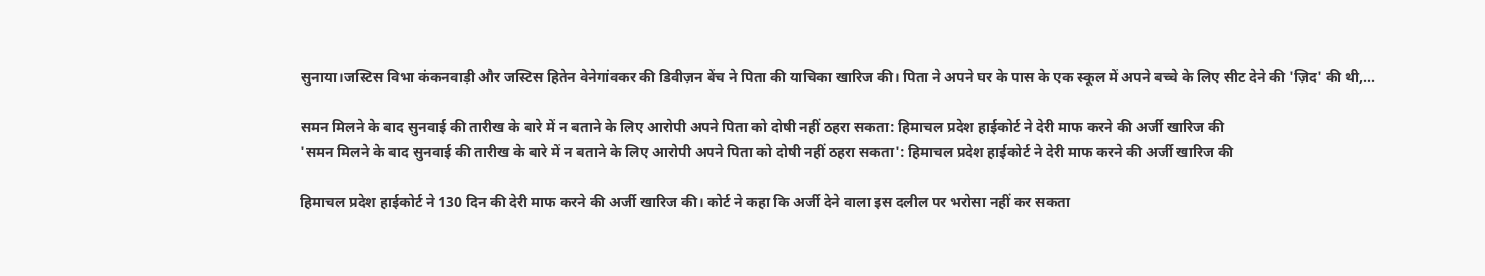सुनाया।जस्टिस विभा कंकनवाड़ी और जस्टिस हितेन वेनेगांवकर की डिवीज़न बेंच ने पिता की याचिका खारिज की। पिता ने अपने घर के पास के एक स्कूल में अपने बच्चे के लिए सीट देने की 'ज़िद' की थी,...

समन मिलने के बाद सुनवाई की तारीख के बारे में न बताने के लिए आरोपी अपने पिता को दोषी नहीं ठहरा सकता: हिमाचल प्रदेश हाईकोर्ट ने देरी माफ करने की अर्जी खारिज की
'समन मिलने के बाद सुनवाई की तारीख के बारे में न बताने के लिए आरोपी अपने पिता को दोषी नहीं ठहरा सकता': हिमाचल प्रदेश हाईकोर्ट ने देरी माफ करने की अर्जी खारिज की

हिमाचल प्रदेश हाईकोर्ट ने 130 दिन की देरी माफ करने की अर्जी खारिज की। कोर्ट ने कहा कि अर्जी देने वाला इस दलील पर भरोसा नहीं कर सकता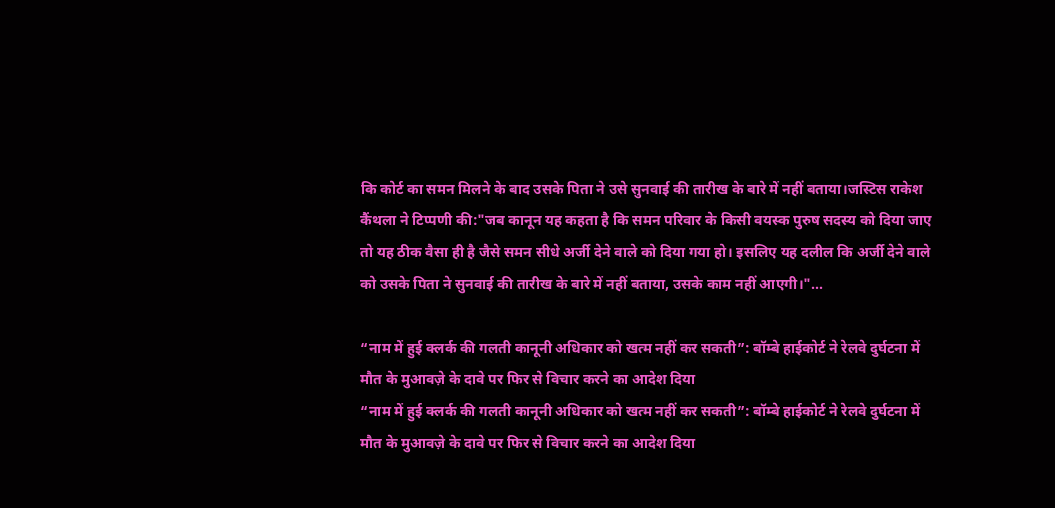कि कोर्ट का समन मिलने के बाद उसके पिता ने उसे सुनवाई की तारीख के बारे में नहीं बताया।जस्टिस राकेश कैंथला ने टिप्पणी की:"जब कानून यह कहता है कि समन परिवार के किसी वयस्क पुरुष सदस्य को दिया जाए तो यह ठीक वैसा ही है जैसे समन सीधे अर्जी देने वाले को दिया गया हो। इसलिए यह दलील कि अर्जी देने वाले को उसके पिता ने सुनवाई की तारीख के बारे में नहीं बताया, उसके काम नहीं आएगी।"...

“नाम में हुई क्लर्क की गलती कानूनी अधिकार को खत्म नहीं कर सकती”: बॉम्बे हाईकोर्ट ने रेलवे दुर्घटना में मौत के मुआवज़े के दावे पर फिर से विचार करने का आदेश दिया
“नाम में हुई क्लर्क की गलती कानूनी अधिकार को खत्म नहीं कर सकती”: बॉम्बे हाईकोर्ट ने रेलवे दुर्घटना में मौत के मुआवज़े के दावे पर फिर से विचार करने का आदेश दिया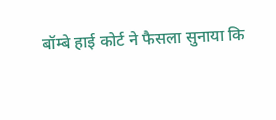बॉम्बे हाई कोर्ट ने फैसला सुनाया कि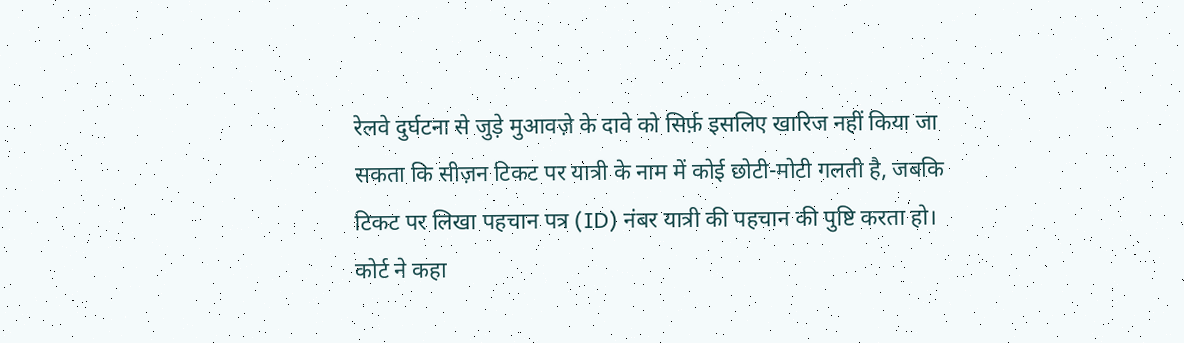रेलवे दुर्घटना से जुड़े मुआवज़े के दावे को सिर्फ़ इसलिए खारिज नहीं किया जा सकता कि सीज़न टिकट पर यात्री के नाम में कोई छोटी-मोटी गलती है, जबकि टिकट पर लिखा पहचान पत्र (ID) नंबर यात्री की पहचान की पुष्टि करता हो। कोर्ट ने कहा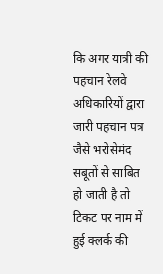कि अगर यात्री की पहचान रेलवे अधिकारियों द्वारा जारी पहचान पत्र जैसे भरोसेमंद सबूतों से साबित हो जाती है तो टिकट पर नाम में हुई क्लर्क की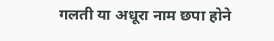गलती या अधूरा नाम छपा होने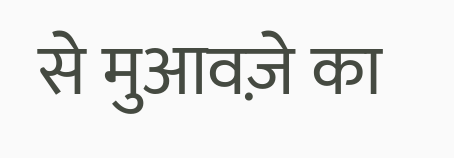से मुआवज़े का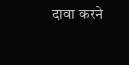दावा करने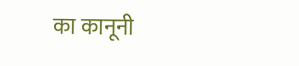का कानूनी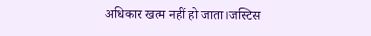अधिकार खत्म नहीं हो जाता।जस्टिस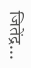जितेंद्र...